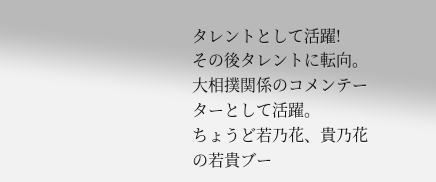タレントとして活躍!
その後タレントに転向。大相撲関係のコメンテーターとして活躍。
ちょうど若乃花、貴乃花の若貴ブー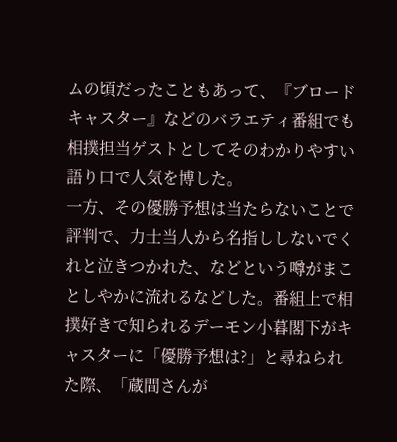ムの頃だったこともあって、『ブロードキャスター』などのバラエティ番組でも相撲担当ゲストとしてそのわかりやすい語り口で人気を博した。
一方、その優勝予想は当たらないことで評判で、力士当人から名指ししないでくれと泣きつかれた、などという噂がまことしやかに流れるなどした。番組上で相撲好きで知られるデーモン小暮閣下がキャスターに「優勝予想は?」と尋ねられた際、「蔵間さんが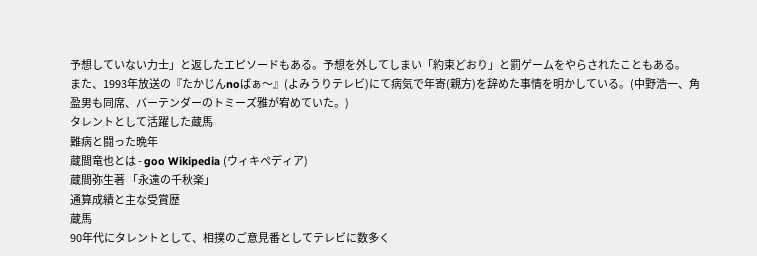予想していない力士」と返したエピソードもある。予想を外してしまい「約束どおり」と罰ゲームをやらされたこともある。
また、1993年放送の『たかじんnoばぁ〜』(よみうりテレビ)にて病気で年寄(親方)を辞めた事情を明かしている。(中野浩一、角盈男も同席、バーテンダーのトミーズ雅が宥めていた。)
タレントとして活躍した蔵馬
難病と闘った晩年
蔵間竜也とは - goo Wikipedia (ウィキペディア)
蔵間弥生著 「永遠の千秋楽」
通算成績と主な受賞歴
蔵馬
90年代にタレントとして、相撲のご意見番としてテレビに数多く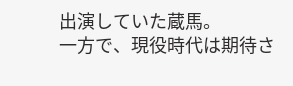出演していた蔵馬。
一方で、現役時代は期待さ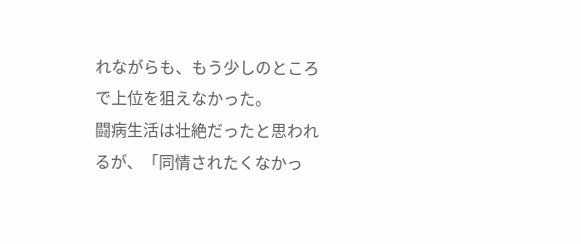れながらも、もう少しのところで上位を狙えなかった。
闘病生活は壮絶だったと思われるが、「同情されたくなかっ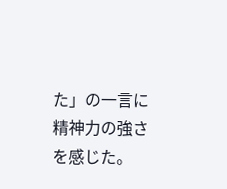た」の一言に精神力の強さを感じた。